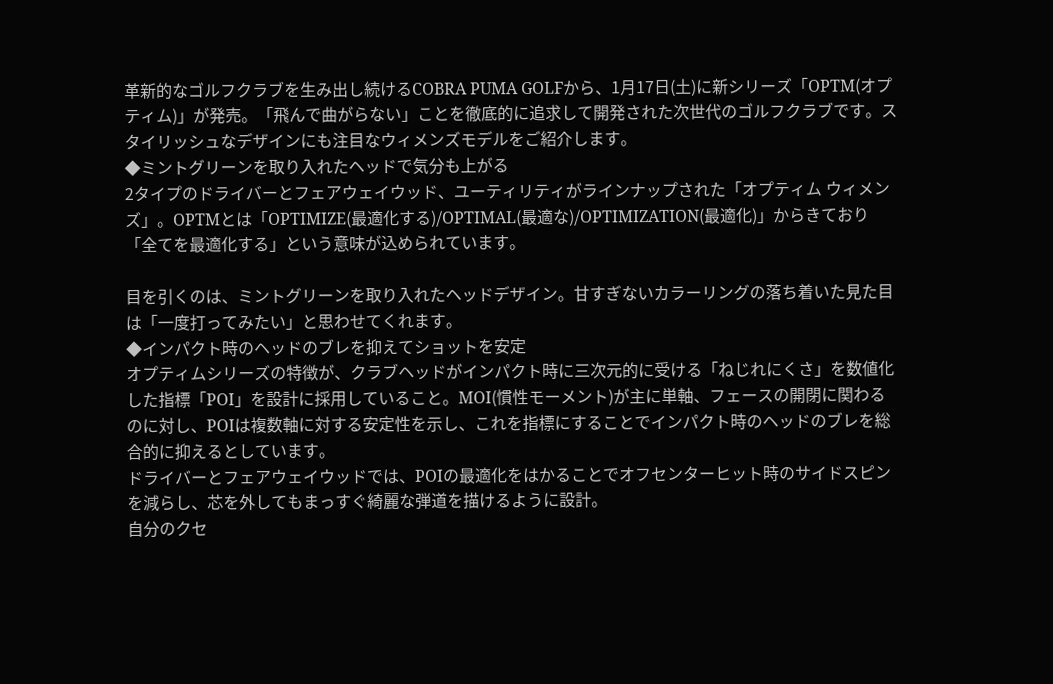革新的なゴルフクラブを生み出し続けるCOBRA PUMA GOLFから、1月17日(土)に新シリーズ「OPTM(オプティム)」が発売。「飛んで曲がらない」ことを徹底的に追求して開発された次世代のゴルフクラブです。スタイリッシュなデザインにも注目なウィメンズモデルをご紹介します。
◆ミントグリーンを取り入れたヘッドで気分も上がる
2タイプのドライバーとフェアウェイウッド、ユーティリティがラインナップされた「オプティム ウィメンズ」。OPTMとは「OPTIMIZE(最適化する)/OPTIMAL(最適な)/OPTIMIZATION(最適化)」からきており「全てを最適化する」という意味が込められています。

目を引くのは、ミントグリーンを取り入れたヘッドデザイン。甘すぎないカラーリングの落ち着いた見た目は「一度打ってみたい」と思わせてくれます。
◆インパクト時のヘッドのブレを抑えてショットを安定
オプティムシリーズの特徴が、クラブヘッドがインパクト時に三次元的に受ける「ねじれにくさ」を数値化した指標「POI」を設計に採用していること。MOI(慣性モーメント)が主に単軸、フェースの開閉に関わるのに対し、POIは複数軸に対する安定性を示し、これを指標にすることでインパクト時のヘッドのブレを総合的に抑えるとしています。
ドライバーとフェアウェイウッドでは、POIの最適化をはかることでオフセンターヒット時のサイドスピンを減らし、芯を外してもまっすぐ綺麗な弾道を描けるように設計。
自分のクセ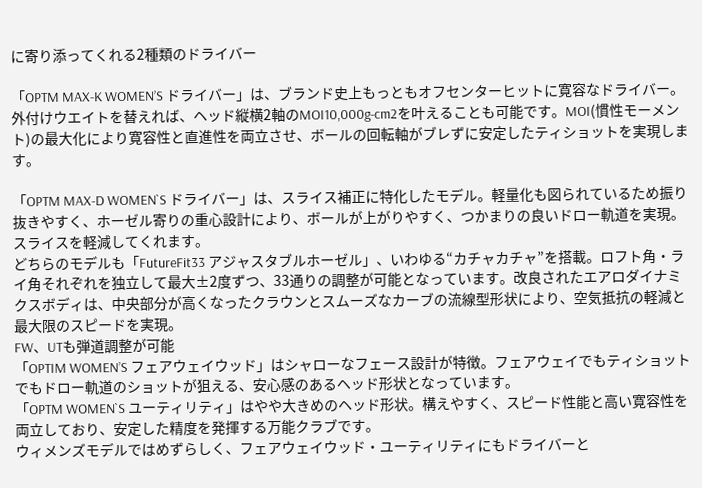に寄り添ってくれる2種類のドライバー

「OPTM MAX-K WOMEN’S ドライバー」は、ブランド史上もっともオフセンターヒットに寛容なドライバー。外付けウエイトを替えれば、ヘッド縦横2軸のMOI10,000g-cm2を叶えることも可能です。MOI(慣性モーメント)の最大化により寛容性と直進性を両立させ、ボールの回転軸がブレずに安定したティショットを実現します。

「OPTM MAX-D WOMEN`S ドライバー」は、スライス補正に特化したモデル。軽量化も図られているため振り抜きやすく、ホーゼル寄りの重心設計により、ボールが上がりやすく、つかまりの良いドロー軌道を実現。スライスを軽減してくれます。
どちらのモデルも「FutureFit33 アジャスタブルホーゼル」、いわゆる“カチャカチャ”を搭載。ロフト角・ライ角それぞれを独立して最大±2度ずつ、33通りの調整が可能となっています。改良されたエアロダイナミクスボディは、中央部分が高くなったクラウンとスムーズなカーブの流線型形状により、空気抵抗の軽減と最大限のスピードを実現。
FW、UTも弾道調整が可能
「OPTIM WOMEN’S フェアウェイウッド」はシャローなフェース設計が特徴。フェアウェイでもティショットでもドロー軌道のショットが狙える、安心感のあるヘッド形状となっています。
「OPTM WOMEN`S ユーティリティ」はやや大きめのヘッド形状。構えやすく、スピード性能と高い寛容性を両立しており、安定した精度を発揮する万能クラブです。
ウィメンズモデルではめずらしく、フェアウェイウッド・ユーティリティにもドライバーと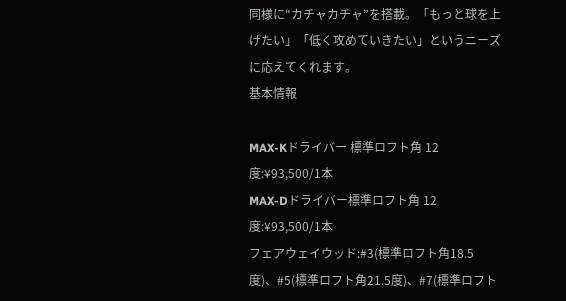同様に“カチャカチャ”を搭載。「もっと球を上げたい」「低く攻めていきたい」というニーズに応えてくれます。
基本情報

MAX-Kドライバー 標準ロフト角 12度:¥93,500/1本
MAX-Dドライバー標準ロフト角 12度:¥93,500/1本
フェアウェイウッド:#3(標準ロフト角18.5度)、#5(標準ロフト角21.5度)、#7(標準ロフト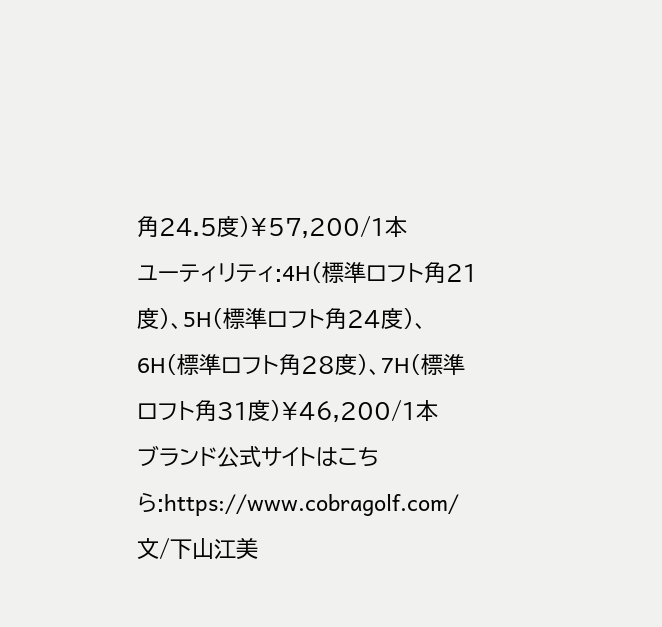角24.5度)¥57,200/1本
ユーティリティ:4H(標準ロフト角21度)、5H(標準ロフト角24度)、6H(標準ロフト角28度)、7H(標準ロフト角31度)¥46,200/1本
ブランド公式サイトはこちら:https://www.cobragolf.com/
文/下山江美